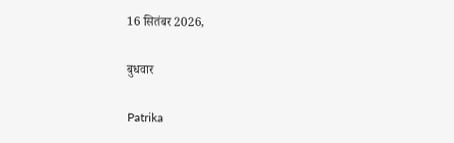16 सितंबर 2026,

बुधवार

Patrika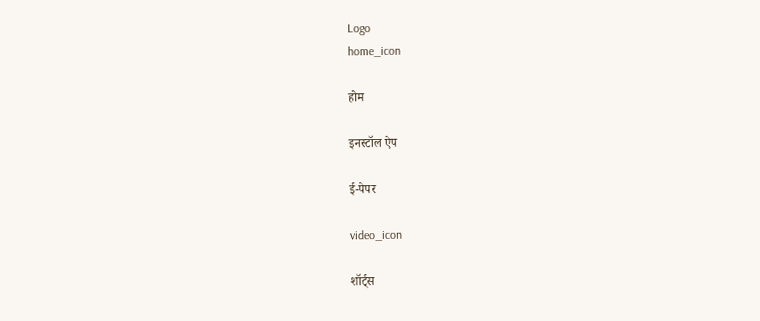Logo
home_icon

होम

इनस्टॉल ऐप

ई-पेपर

video_icon

शॉर्ट्स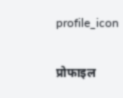profile_icon

प्रोफाइल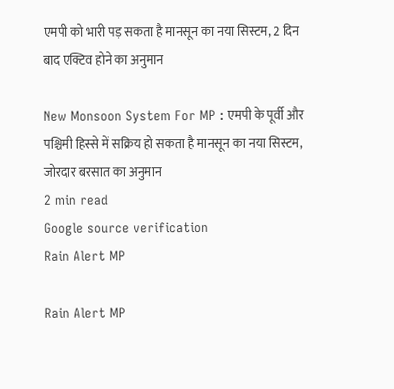एमपी को भारी पड़ सकता है मानसून का नया सिस्टम, 2 दिन बाद एक्टिव होने का अनुमान

New Monsoon System For MP : एमपी के पूर्वी और पश्चिमी हिस्से में सक्रिय हो सकता है मानसून का नया सिस्टम, जोरदार बरसात का अनुमान
2 min read
Google source verification
Rain Alert MP

Rain Alert MP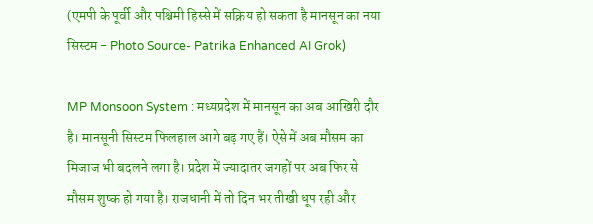(एमपी के पूर्वी और पश्चिमी हिस्से में सक्रिय हो सकता है मानसून का नया सिस्टम - Photo Source- Patrika Enhanced AI Grok)

MP Monsoon System : मध्यप्रदेश में मानसून का अब आखिरी दौर है। मानसूनी सिस्टम फिलहाल आगे बढ़ गए हैं। ऐसे में अब मौसम का मिजाज भी बदलने लगा है। प्रदेश में ज्यादातर जगहों पर अब फिर से मौसम शुष्क हो गया है। राजधानी में तो दिन भर तीखी धूप रही और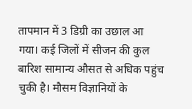तापमान में 3 डिग्री का उछाल आ गया। कई जिलों में सीजन की कुल बारिश सामान्य औसत से अधिक पहुंच चुकी है। मौसम विज्ञानियों के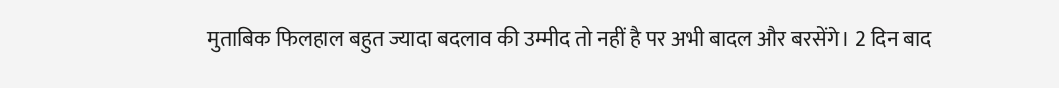मुताबिक फिलहाल बहुत ज्यादा बदलाव की उम्मीद तो नहीं है पर अभी बादल और बरसेंगे। 2 दिन बाद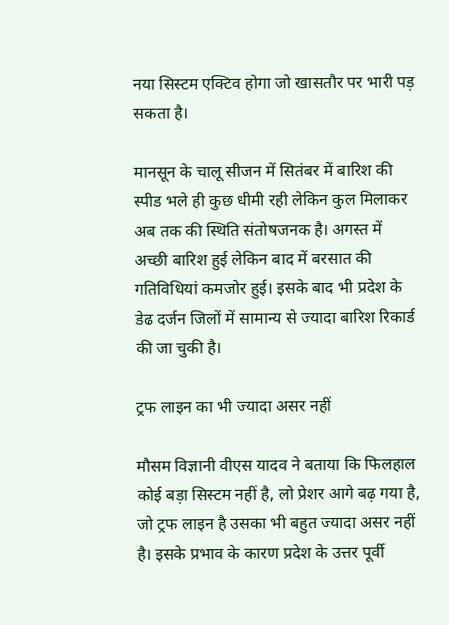नया सिस्टम एक्टिव होगा जो खासतौर पर भारी पड़ सकता है।

मानसून के चालू सीजन में सितंबर में बारिश की स्पीड भले ही कुछ धीमी रही लेकिन कुल मिलाकर अब तक की स्थिति संतोषजनक है। अगस्त में अच्छी बारिश हुई लेकिन बाद में बरसात की गतिविधियां कमजोर हुई। इसके बाद भी प्रदेश के डेढ दर्जन जिलों में सामान्य से ज्यादा बारिश रिकार्ड की जा चुकी है।

ट्रफ लाइन का भी ज्यादा असर नहीं

मौसम विज्ञानी वीएस यादव ने बताया कि फिलहाल कोई बड़ा सिस्टम नहीं है, लो प्रेशर आगे बढ़ गया है, जो ट्रफ लाइन है उसका भी बहुत ज्यादा असर नहीं है। इसके प्रभाव के कारण प्रदेश के उत्तर पूर्वी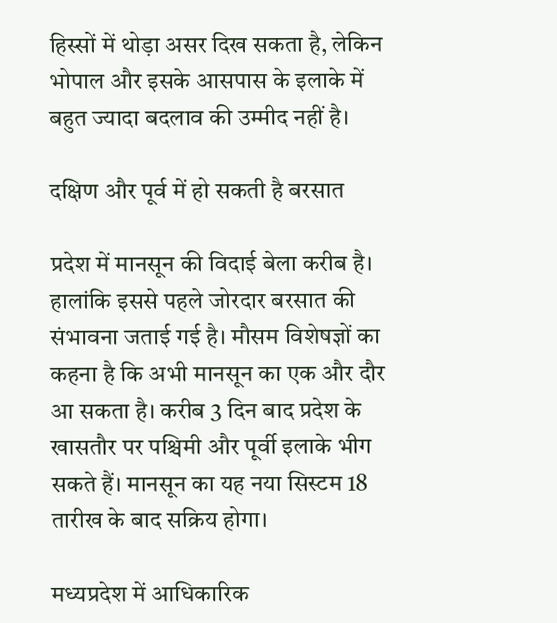हिस्सों में थोड़ा असर दिख सकता है, लेकिन भोपाल और इसके आसपास के इलाके में बहुत ज्यादा बदलाव की उम्मीद नहीं है।

दक्षिण और पूर्व में हो सकती है बरसात

प्रदेश में मानसून की विदाई बेला करीब है। हालांकि इससे पहले जोरदार बरसात की संभावना जताई गई है। मौसम विशेषज्ञों का कहना है कि अभी मानसून का एक और दौर आ सकता है। करीब 3 दिन बाद प्रदेश के खासतौर पर पश्चिमी और पूर्वी इलाके भीग सकते हैं। मानसून का यह नया सिस्टम 18 तारीख के बाद सक्रिय होगा।

मध्यप्रदेश में आधिकारिक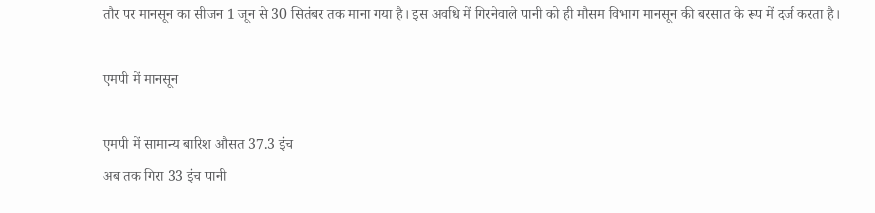तौर पर मानसून का सीजन 1 जून से 30 सितंबर तक माना गया है। इस अवधि में गिरनेवाले पानी को ही मौसम विभाग मानसून की बरसात के रूप में दर्ज करता है।

एमपी में मानसून

एमपी में सामान्य बारिश औसत 37.3 इंच
अब तक गिरा 33 इंच पानी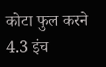कोटा फुल करने 4.3 इंच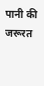पानी की जरूरत